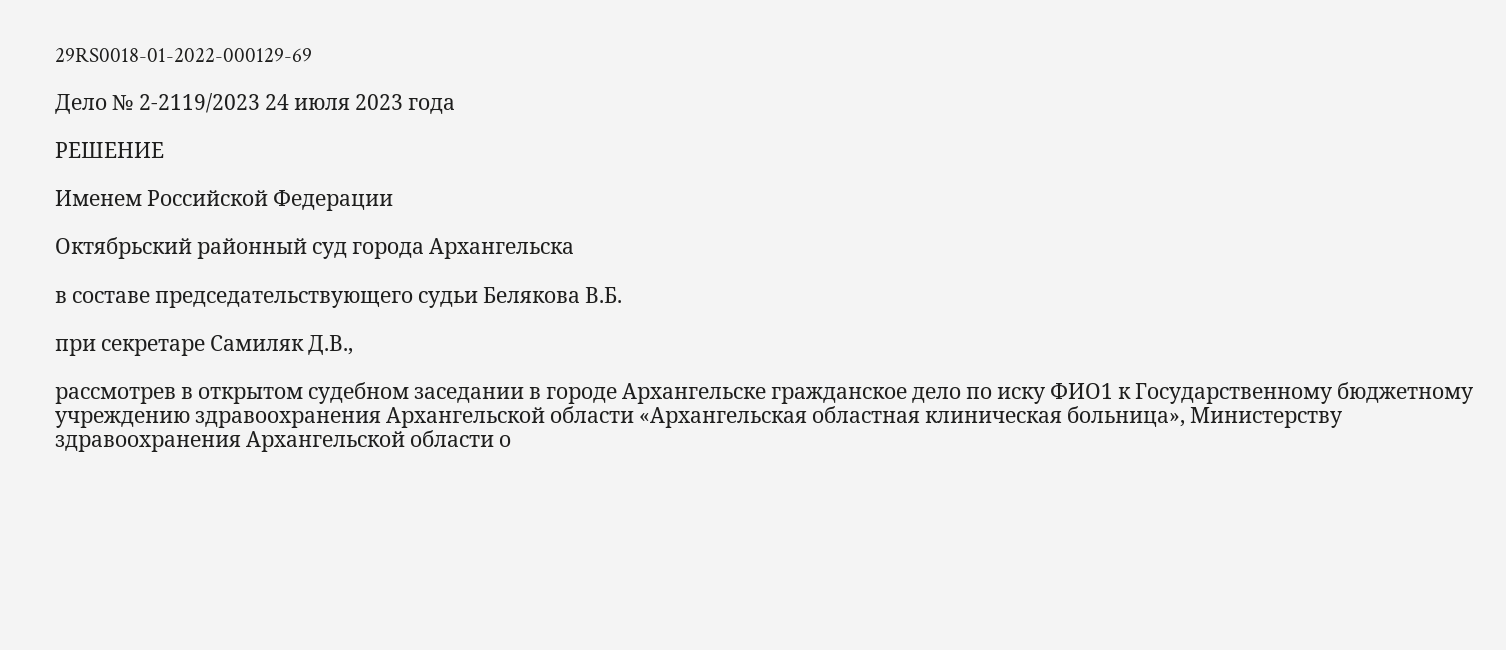29RS0018-01-2022-000129-69

Дело № 2-2119/2023 24 июля 2023 года

РЕШЕНИЕ

Именем Российской Федерации

Октябрьский районный суд города Архангельска

в составе председательствующего судьи Белякова В.Б.

при секретаре Самиляк Д.В.,

рассмотрев в открытом судебном заседании в городе Архангельске гражданское дело по иску ФИО1 к Государственному бюджетному учреждению здравоохранения Архангельской области «Архангельская областная клиническая больница», Министерству здравоохранения Архангельской области о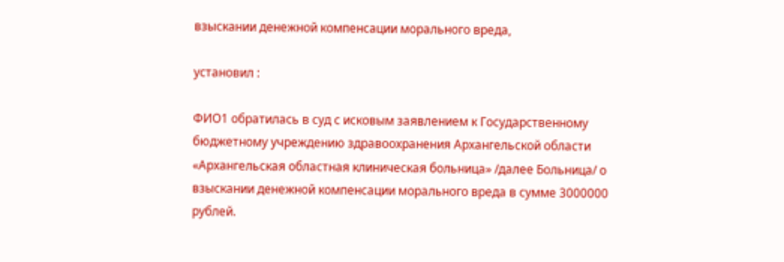взыскании денежной компенсации морального вреда,

установил :

ФИО1 обратилась в суд с исковым заявлением к Государственному бюджетному учреждению здравоохранения Архангельской области «Архангельская областная клиническая больница» /далее Больница/ о взыскании денежной компенсации морального вреда в сумме 3000000 рублей.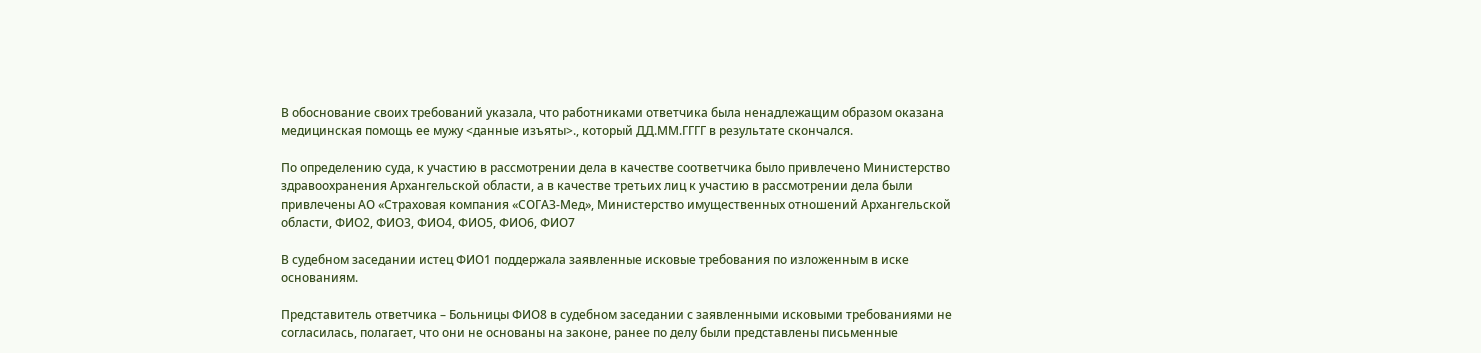В обоснование своих требований указала, что работниками ответчика была ненадлежащим образом оказана медицинская помощь ее мужу <данные изъяты>., который ДД.ММ.ГГГГ в результате скончался.

По определению суда, к участию в рассмотрении дела в качестве соответчика было привлечено Министерство здравоохранения Архангельской области, а в качестве третьих лиц к участию в рассмотрении дела были привлечены АО «Страховая компания «СОГАЗ-Мед», Министерство имущественных отношений Архангельской области, ФИО2, ФИО3, ФИО4, ФИО5, ФИО6, ФИО7

В судебном заседании истец ФИО1 поддержала заявленные исковые требования по изложенным в иске основаниям.

Представитель ответчика – Больницы ФИО8 в судебном заседании с заявленными исковыми требованиями не согласилась, полагает, что они не основаны на законе, ранее по делу были представлены письменные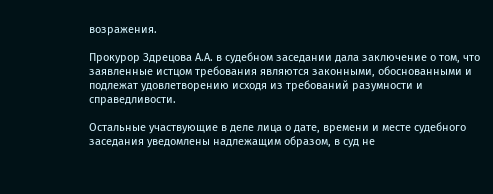возражения.

Прокурор Здрецова А.А. в судебном заседании дала заключение о том, что заявленные истцом требования являются законными, обоснованными и подлежат удовлетворению исходя из требований разумности и справедливости.

Остальные участвующие в деле лица о дате, времени и месте судебного заседания уведомлены надлежащим образом, в суд не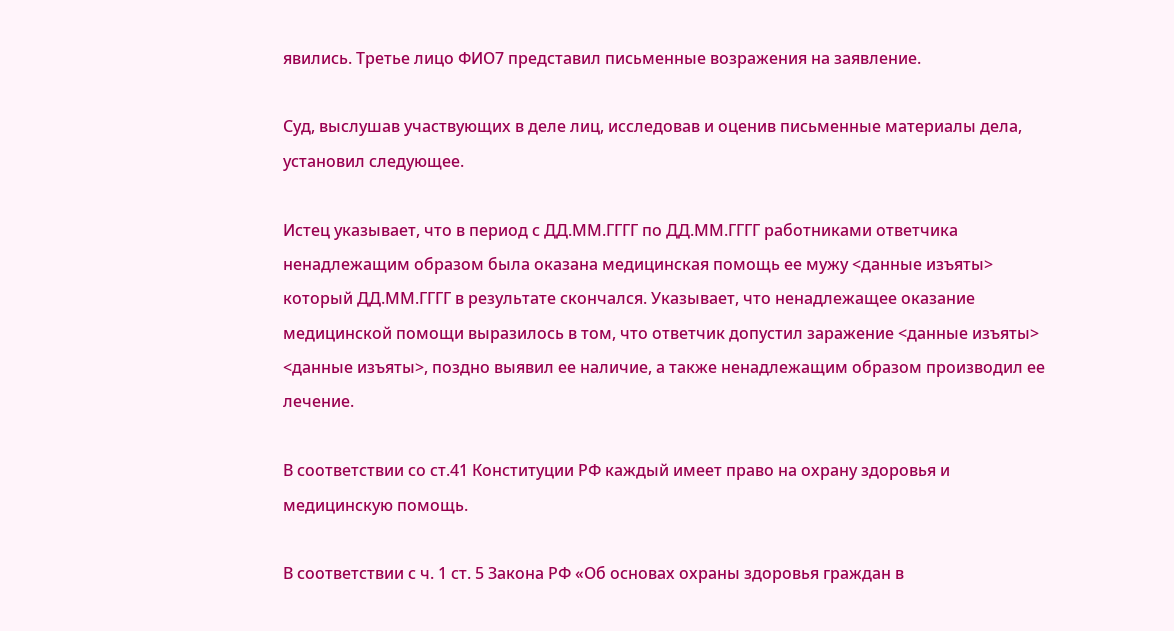явились. Третье лицо ФИО7 представил письменные возражения на заявление.

Суд, выслушав участвующих в деле лиц, исследовав и оценив письменные материалы дела, установил следующее.

Истец указывает, что в период с ДД.ММ.ГГГГ по ДД.ММ.ГГГГ работниками ответчика ненадлежащим образом была оказана медицинская помощь ее мужу <данные изъяты> который ДД.ММ.ГГГГ в результате скончался. Указывает, что ненадлежащее оказание медицинской помощи выразилось в том, что ответчик допустил заражение <данные изъяты> <данные изъяты>, поздно выявил ее наличие, а также ненадлежащим образом производил ее лечение.

В соответствии со ст.41 Конституции РФ каждый имеет право на охрану здоровья и медицинскую помощь.

В соответствии с ч. 1 ст. 5 Закона РФ «Об основах охраны здоровья граждан в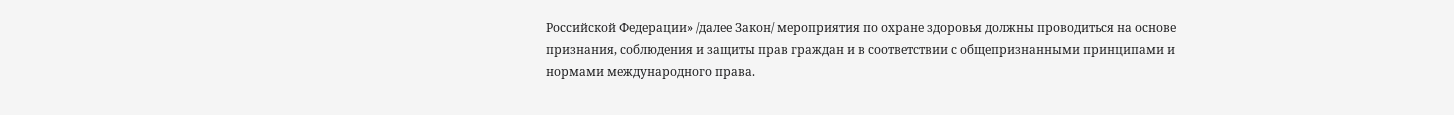Российской Федерации» /далее Закон/ мероприятия по охране здоровья должны проводиться на основе признания, соблюдения и защиты прав граждан и в соответствии с общепризнанными принципами и нормами международного права.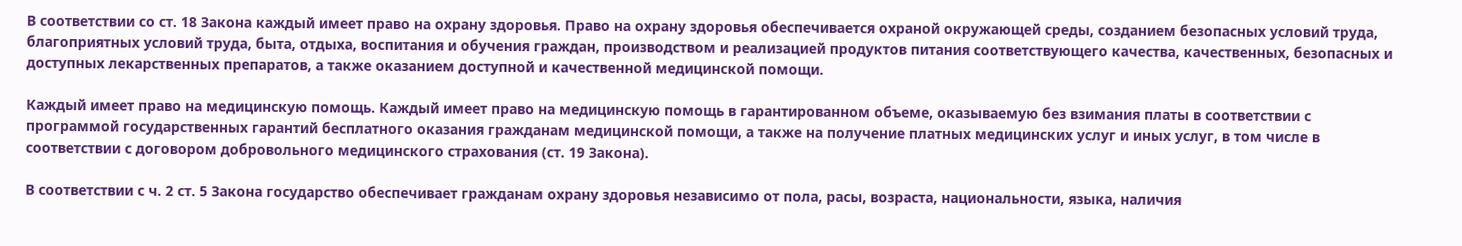В соответствии со ст. 18 Закона каждый имеет право на охрану здоровья. Право на охрану здоровья обеспечивается охраной окружающей среды, созданием безопасных условий труда, благоприятных условий труда, быта, отдыха, воспитания и обучения граждан, производством и реализацией продуктов питания соответствующего качества, качественных, безопасных и доступных лекарственных препаратов, а также оказанием доступной и качественной медицинской помощи.

Каждый имеет право на медицинскую помощь. Каждый имеет право на медицинскую помощь в гарантированном объеме, оказываемую без взимания платы в соответствии с программой государственных гарантий бесплатного оказания гражданам медицинской помощи, а также на получение платных медицинских услуг и иных услуг, в том числе в соответствии с договором добровольного медицинского страхования (ст. 19 Закона).

В соответствии с ч. 2 ст. 5 Закона государство обеспечивает гражданам охрану здоровья независимо от пола, расы, возраста, национальности, языка, наличия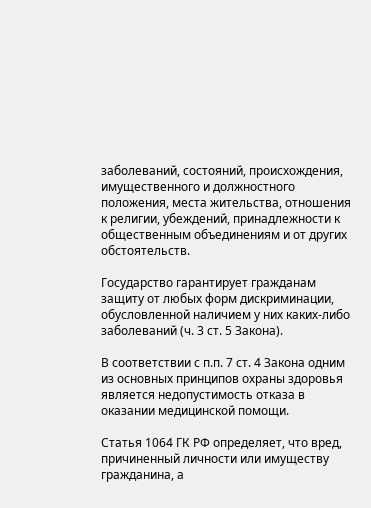заболеваний, состояний, происхождения, имущественного и должностного положения, места жительства, отношения к религии, убеждений, принадлежности к общественным объединениям и от других обстоятельств.

Государство гарантирует гражданам защиту от любых форм дискриминации, обусловленной наличием у них каких-либо заболеваний (ч. 3 ст. 5 Закона).

В соответствии с п.п. 7 ст. 4 Закона одним из основных принципов охраны здоровья является недопустимость отказа в оказании медицинской помощи.

Статья 1064 ГК РФ определяет, что вред, причиненный личности или имуществу гражданина, а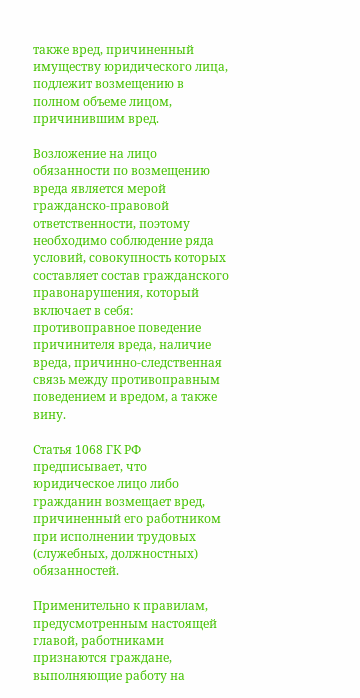также вред, причиненный имуществу юридического лица, подлежит возмещению в полном объеме лицом, причинившим вред.

Возложение на лицо обязанности по возмещению вреда является мерой гражданско-правовой ответственности, поэтому необходимо соблюдение ряда условий, совокупность которых составляет состав гражданского правонарушения, который включает в себя: противоправное поведение причинителя вреда, наличие вреда, причинно-следственная связь между противоправным поведением и вредом, а также вину.

Статья 1068 ГК РФ предписывает, что юридическое лицо либо гражданин возмещает вред, причиненный его работником при исполнении трудовых (служебных, должностных) обязанностей.

Применительно к правилам, предусмотренным настоящей главой, работниками признаются граждане, выполняющие работу на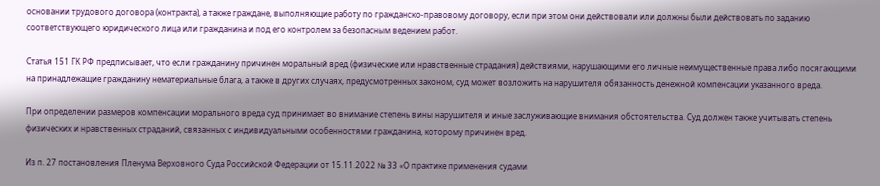основании трудового договора (контракта), а также граждане, выполняющие работу по гражданско-правовому договору, если при этом они действовали или должны были действовать по заданию соответствующего юридического лица или гражданина и под его контролем за безопасным ведением работ.

Статья 151 ГК РФ предписывает, что если гражданину причинен моральный вред (физические или нравственные страдания) действиями, нарушающими его личные неимущественные права либо посягающими на принадлежащие гражданину нематериальные блага, а также в других случаях, предусмотренных законом, суд может возложить на нарушителя обязанность денежной компенсации указанного вреда.

При определении размеров компенсации морального вреда суд принимает во внимание степень вины нарушителя и иные заслуживающие внимания обстоятельства. Суд должен также учитывать степень физических и нравственных страданий, связанных с индивидуальными особенностями гражданина, которому причинен вред.

Из п. 27 постановления Пленума Верховного Суда Российской Федерации от 15.11.2022 № 33 «О практике применения судами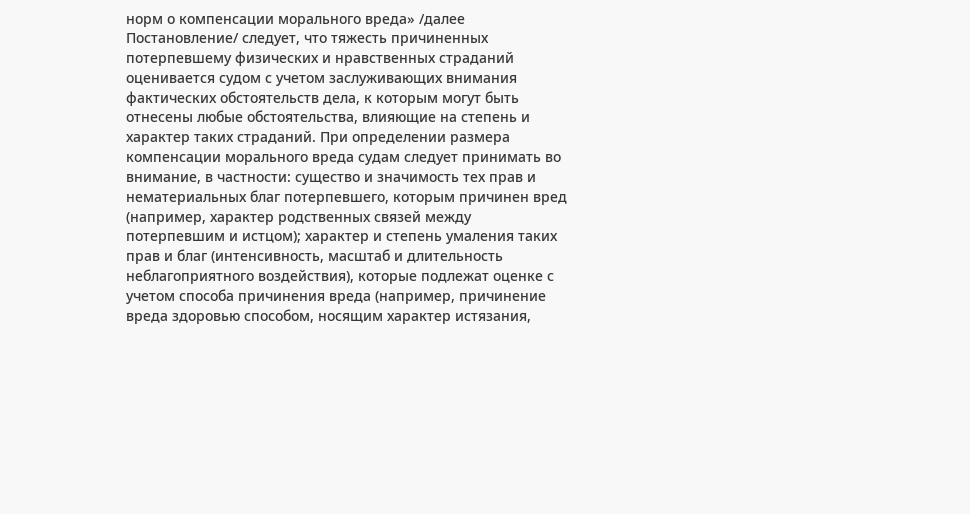норм о компенсации морального вреда» /далее Постановление/ следует, что тяжесть причиненных потерпевшему физических и нравственных страданий оценивается судом с учетом заслуживающих внимания фактических обстоятельств дела, к которым могут быть отнесены любые обстоятельства, влияющие на степень и характер таких страданий. При определении размера компенсации морального вреда судам следует принимать во внимание, в частности: существо и значимость тех прав и нематериальных благ потерпевшего, которым причинен вред (например, характер родственных связей между потерпевшим и истцом); характер и степень умаления таких прав и благ (интенсивность, масштаб и длительность неблагоприятного воздействия), которые подлежат оценке с учетом способа причинения вреда (например, причинение вреда здоровью способом, носящим характер истязания,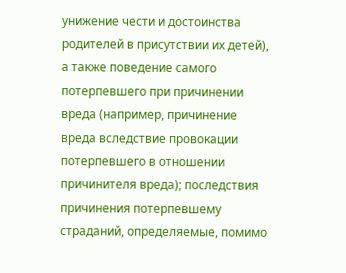унижение чести и достоинства родителей в присутствии их детей), а также поведение самого потерпевшего при причинении вреда (например, причинение вреда вследствие провокации потерпевшего в отношении причинителя вреда); последствия причинения потерпевшему страданий, определяемые, помимо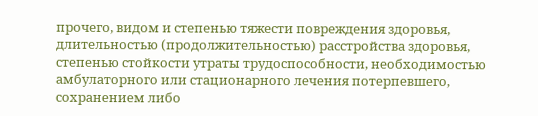прочего, видом и степенью тяжести повреждения здоровья, длительностью (продолжительностью) расстройства здоровья, степенью стойкости утраты трудоспособности, необходимостью амбулаторного или стационарного лечения потерпевшего, сохранением либо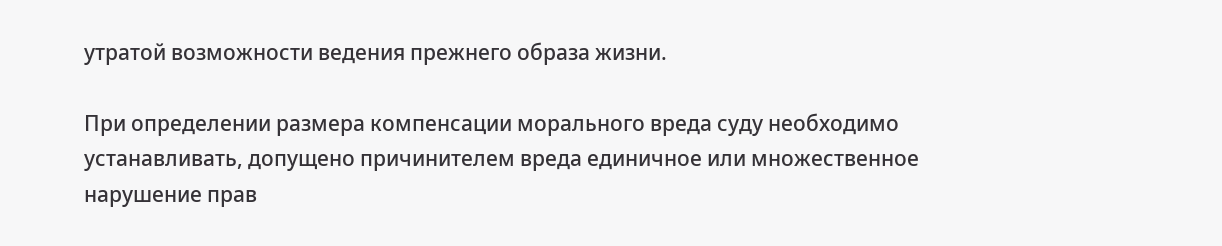утратой возможности ведения прежнего образа жизни.

При определении размера компенсации морального вреда суду необходимо устанавливать, допущено причинителем вреда единичное или множественное нарушение прав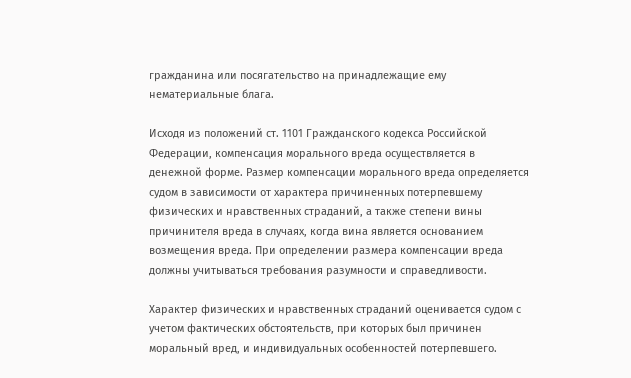гражданина или посягательство на принадлежащие ему нематериальные блага.

Исходя из положений ст. 1101 Гражданского кодекса Российской Федерации, компенсация морального вреда осуществляется в денежной форме. Размер компенсации морального вреда определяется судом в зависимости от характера причиненных потерпевшему физических и нравственных страданий, а также степени вины причинителя вреда в случаях, когда вина является основанием возмещения вреда. При определении размера компенсации вреда должны учитываться требования разумности и справедливости.

Характер физических и нравственных страданий оценивается судом с учетом фактических обстоятельств, при которых был причинен моральный вред, и индивидуальных особенностей потерпевшего.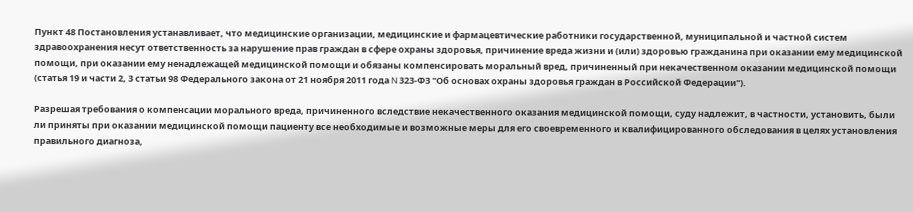Пункт 48 Постановления устанавливает, что медицинские организации, медицинские и фармацевтические работники государственной, муниципальной и частной систем здравоохранения несут ответственность за нарушение прав граждан в сфере охраны здоровья, причинение вреда жизни и (или) здоровью гражданина при оказании ему медицинской помощи, при оказании ему ненадлежащей медицинской помощи и обязаны компенсировать моральный вред, причиненный при некачественном оказании медицинской помощи (статья 19 и части 2, 3 статьи 98 Федерального закона от 21 ноября 2011 года N 323-ФЗ "Об основах охраны здоровья граждан в Российской Федерации").

Разрешая требования о компенсации морального вреда, причиненного вследствие некачественного оказания медицинской помощи, суду надлежит, в частности, установить, были ли приняты при оказании медицинской помощи пациенту все необходимые и возможные меры для его своевременного и квалифицированного обследования в целях установления правильного диагноза,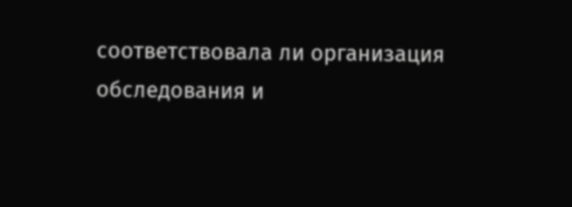соответствовала ли организация обследования и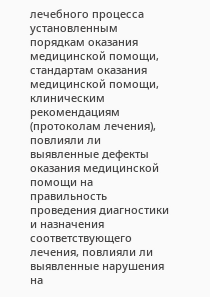лечебного процесса установленным порядкам оказания медицинской помощи, стандартам оказания медицинской помощи, клиническим рекомендациям (протоколам лечения), повлияли ли выявленные дефекты оказания медицинской помощи на правильность проведения диагностики и назначения соответствующего лечения, повлияли ли выявленные нарушения на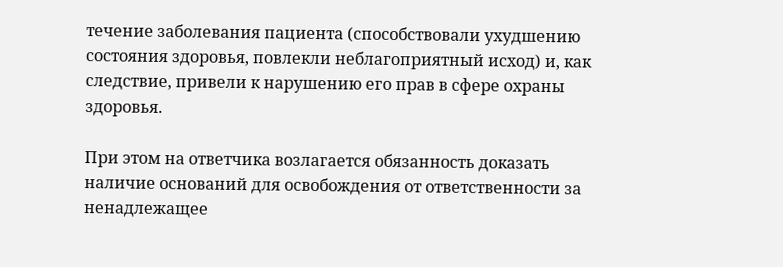течение заболевания пациента (способствовали ухудшению состояния здоровья, повлекли неблагоприятный исход) и, как следствие, привели к нарушению его прав в сфере охраны здоровья.

При этом на ответчика возлагается обязанность доказать наличие оснований для освобождения от ответственности за ненадлежащее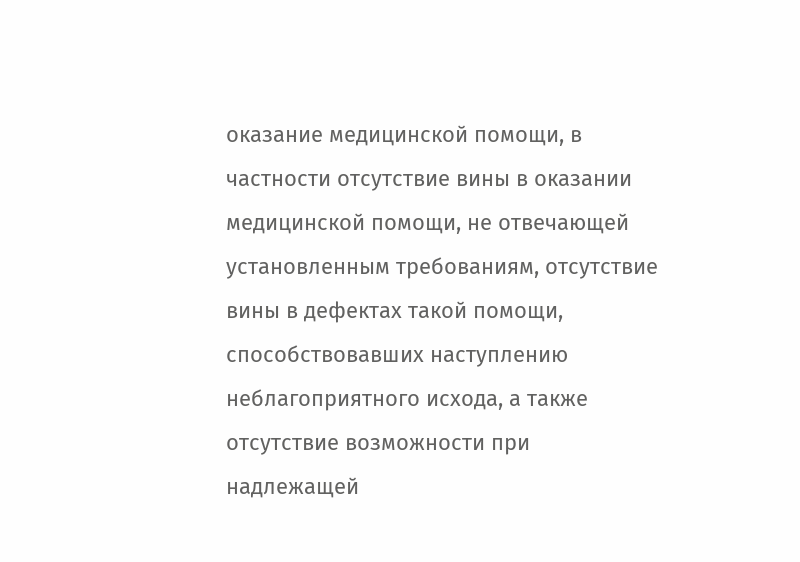оказание медицинской помощи, в частности отсутствие вины в оказании медицинской помощи, не отвечающей установленным требованиям, отсутствие вины в дефектах такой помощи, способствовавших наступлению неблагоприятного исхода, а также отсутствие возможности при надлежащей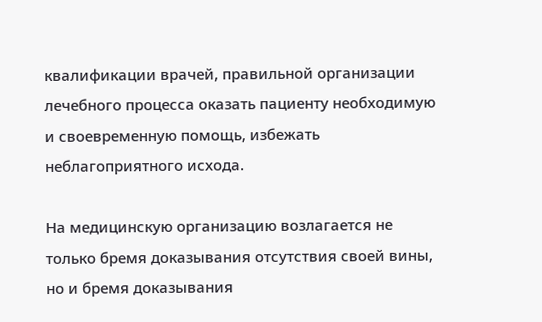квалификации врачей, правильной организации лечебного процесса оказать пациенту необходимую и своевременную помощь, избежать неблагоприятного исхода.

На медицинскую организацию возлагается не только бремя доказывания отсутствия своей вины, но и бремя доказывания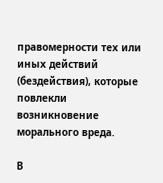правомерности тех или иных действий (бездействия), которые повлекли возникновение морального вреда.

В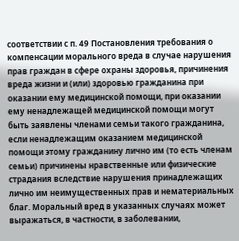соответствии с п. 49 Постановления требования о компенсации морального вреда в случае нарушения прав граждан в сфере охраны здоровья, причинения вреда жизни и (или) здоровью гражданина при оказании ему медицинской помощи, при оказании ему ненадлежащей медицинской помощи могут быть заявлены членами семьи такого гражданина, если ненадлежащим оказанием медицинской помощи этому гражданину лично им (то есть членам семьи) причинены нравственные или физические страдания вследствие нарушения принадлежащих лично им неимущественных прав и нематериальных благ. Моральный вред в указанных случаях может выражаться, в частности, в заболевании,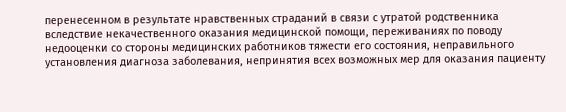перенесенном в результате нравственных страданий в связи с утратой родственника вследствие некачественного оказания медицинской помощи, переживаниях по поводу недооценки со стороны медицинских работников тяжести его состояния, неправильного установления диагноза заболевания, непринятия всех возможных мер для оказания пациенту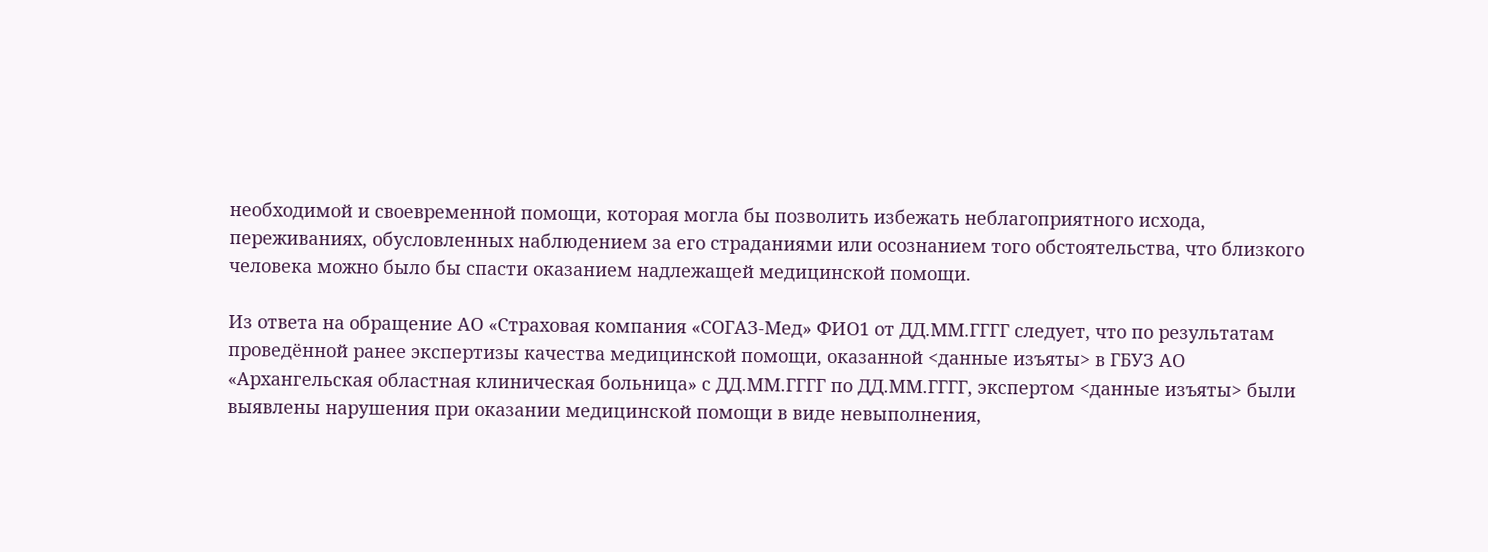необходимой и своевременной помощи, которая могла бы позволить избежать неблагоприятного исхода, переживаниях, обусловленных наблюдением за его страданиями или осознанием того обстоятельства, что близкого человека можно было бы спасти оказанием надлежащей медицинской помощи.

Из ответа на обращение АО «Страховая компания «СОГАЗ-Мед» ФИО1 от ДД.ММ.ГГГГ следует, что по результатам проведённой ранее экспертизы качества медицинской помощи, оказанной <данные изъяты> в ГБУЗ АО «Архангельская областная клиническая больница» с ДД.ММ.ГГГГ по ДД.ММ.ГГГГ, экспертом <данные изъяты> были выявлены нарушения при оказании медицинской помощи в виде невыполнения,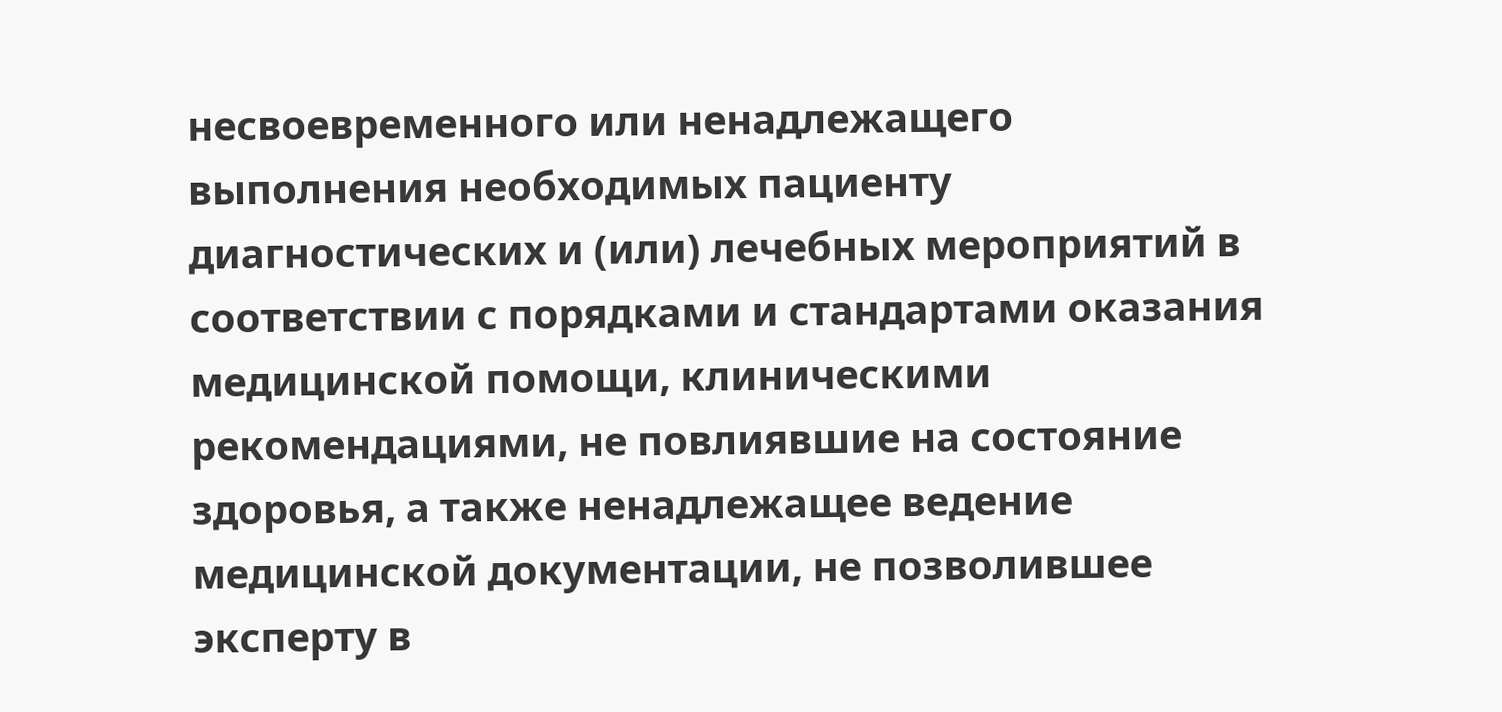несвоевременного или ненадлежащего выполнения необходимых пациенту диагностических и (или) лечебных мероприятий в соответствии с порядками и стандартами оказания медицинской помощи, клиническими рекомендациями, не повлиявшие на состояние здоровья, а также ненадлежащее ведение медицинской документации, не позволившее эксперту в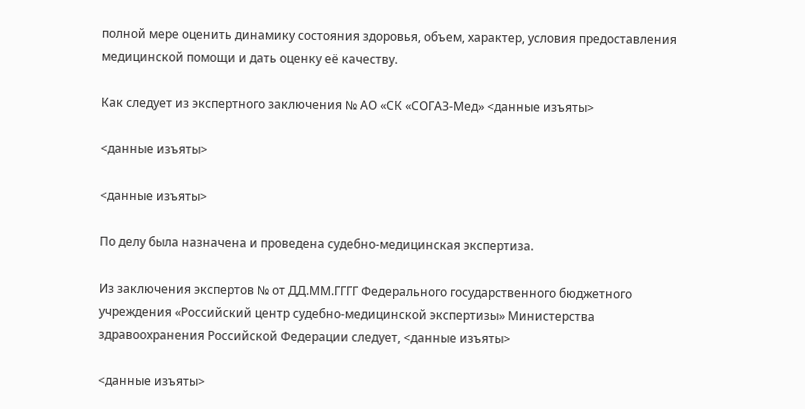полной мере оценить динамику состояния здоровья, объем, характер, условия предоставления медицинской помощи и дать оценку её качеству.

Как следует из экспертного заключения № АО «СК «СОГАЗ-Мед» <данные изъяты>

<данные изъяты>

<данные изъяты>

По делу была назначена и проведена судебно-медицинская экспертиза.

Из заключения экспертов № от ДД.ММ.ГГГГ Федерального государственного бюджетного учреждения «Российский центр судебно-медицинской экспертизы» Министерства здравоохранения Российской Федерации следует, <данные изъяты>

<данные изъяты>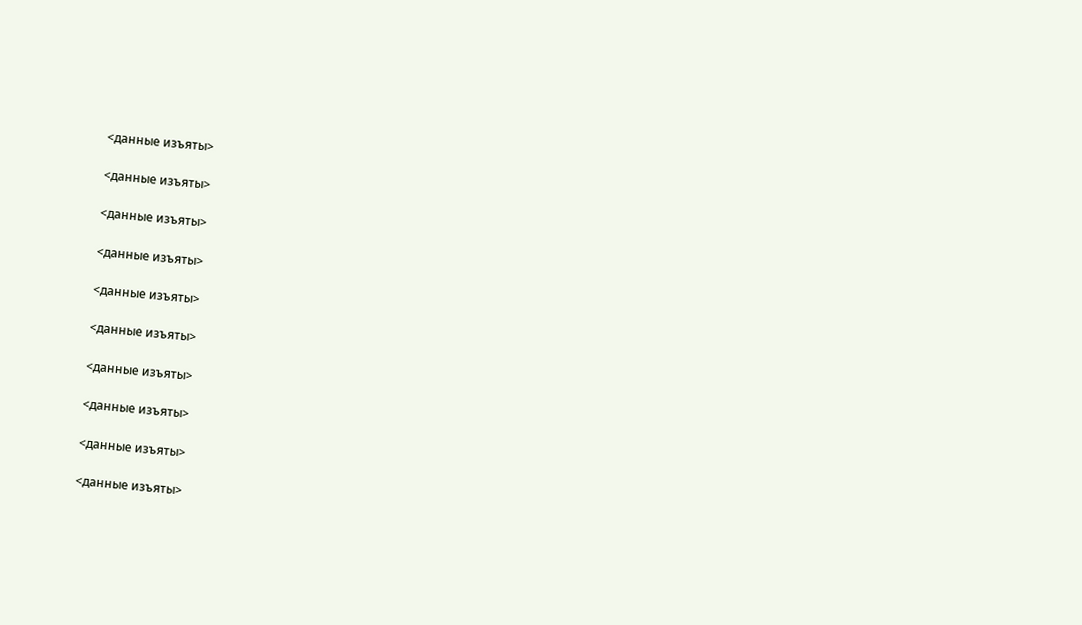<данные изъяты>

<данные изъяты>

<данные изъяты>

<данные изъяты>

<данные изъяты>

<данные изъяты>

<данные изъяты>

<данные изъяты>

<данные изъяты>

<данные изъяты>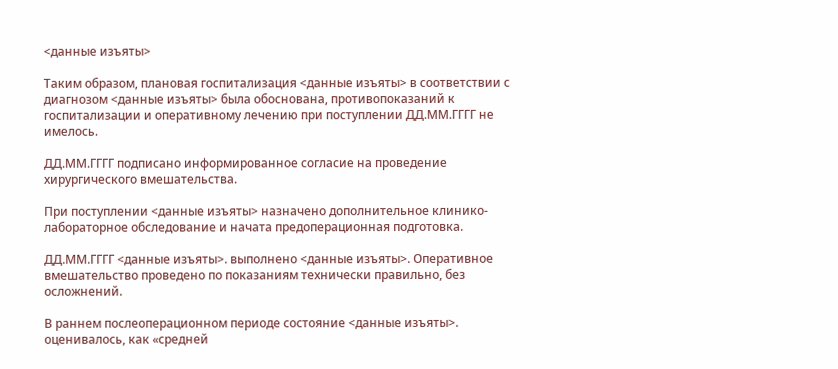<данные изъяты>

Таким образом, плановая госпитализация <данные изъяты> в соответствии с диагнозом <данные изъяты> была обоснована, противопоказаний к госпитализации и оперативному лечению при поступлении ДД.ММ.ГГГГ не имелось.

ДД.ММ.ГГГГ подписано информированное согласие на проведение хирургического вмешательства.

При поступлении <данные изъяты> назначено дополнительное клинико-лабораторное обследование и начата предоперационная подготовка.

ДД.ММ.ГГГГ <данные изъяты>. выполнено <данные изъяты>. Оперативное вмешательство проведено по показаниям технически правильно, без осложнений.

В раннем послеоперационном периоде состояние <данные изъяты>. оценивалось, как «средней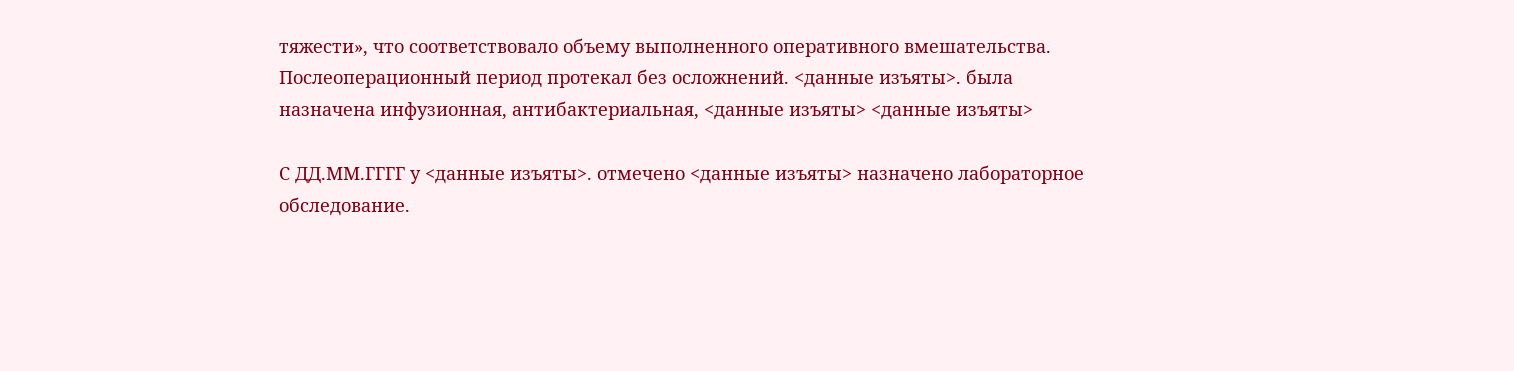тяжести», что соответствовало объему выполненного оперативного вмешательства. Послеоперационный период протекал без осложнений. <данные изъяты>. была назначена инфузионная, антибактериальная, <данные изъяты> <данные изъяты>

С ДД.ММ.ГГГГ у <данные изъяты>. отмечено <данные изъяты> назначено лабораторное обследование.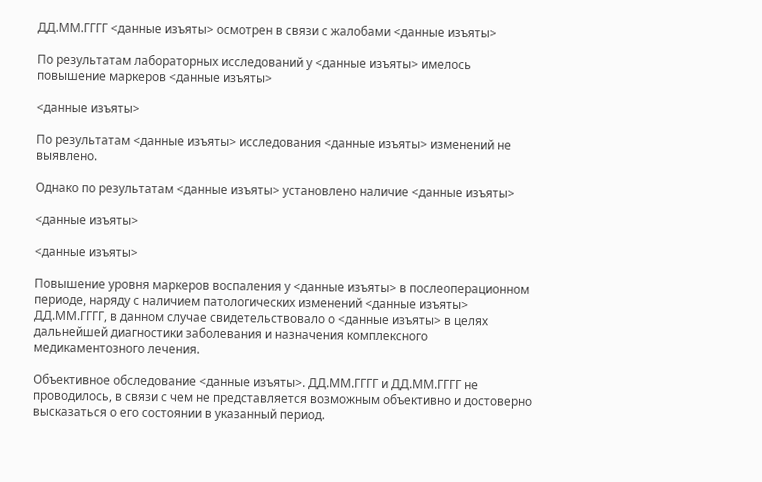ДД.ММ.ГГГГ <данные изъяты> осмотрен в связи с жалобами <данные изъяты>

По результатам лабораторных исследований у <данные изъяты> имелось повышение маркеров <данные изъяты>

<данные изъяты>

По результатам <данные изъяты> исследования <данные изъяты> изменений не выявлено.

Однако по результатам <данные изъяты> установлено наличие <данные изъяты>

<данные изъяты>

<данные изъяты>

Повышение уровня маркеров воспаления у <данные изъяты> в послеоперационном периоде, наряду с наличием патологических изменений <данные изъяты> ДД.ММ.ГГГГ, в данном случае свидетельствовало о <данные изъяты> в целях дальнейшей диагностики заболевания и назначения комплексного медикаментозного лечения.

Объективное обследование <данные изъяты>. ДД.ММ.ГГГГ и ДД.ММ.ГГГГ не проводилось, в связи с чем не представляется возможным объективно и достоверно высказаться о его состоянии в указанный период.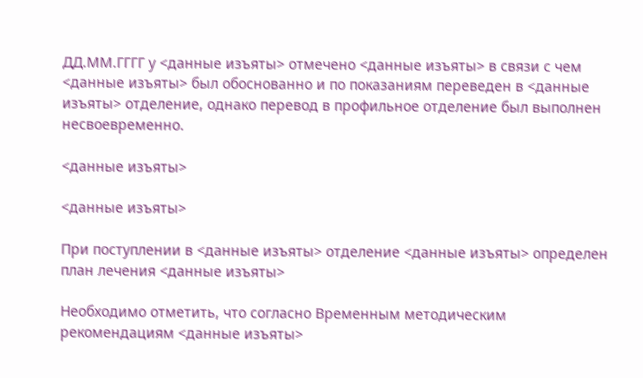ДД.ММ.ГГГГ у <данные изъяты> отмечено <данные изъяты> в связи с чем <данные изъяты> был обоснованно и по показаниям переведен в <данные изъяты> отделение, однако перевод в профильное отделение был выполнен несвоевременно.

<данные изъяты>

<данные изъяты>

При поступлении в <данные изъяты> отделение <данные изъяты> определен план лечения <данные изъяты>

Необходимо отметить, что согласно Временным методическим рекомендациям <данные изъяты>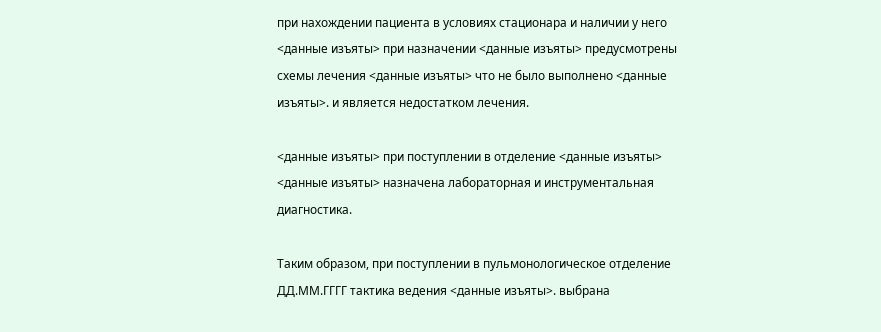при нахождении пациента в условиях стационара и наличии у него <данные изъяты> при назначении <данные изъяты> предусмотрены схемы лечения <данные изъяты> что не было выполнено <данные изъяты>. и является недостатком лечения.

<данные изъяты> при поступлении в отделение <данные изъяты> <данные изъяты> назначена лабораторная и инструментальная диагностика.

Таким образом, при поступлении в пульмонологическое отделение ДД.ММ.ГГГГ тактика ведения <данные изъяты>. выбрана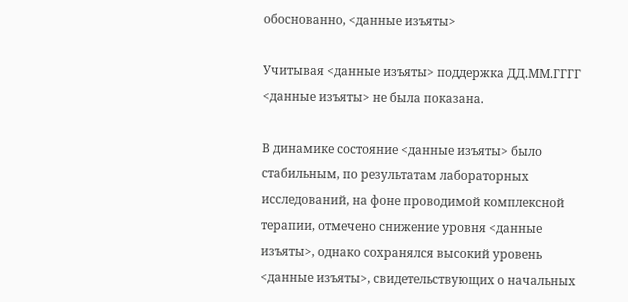обоснованно, <данные изъяты>

Учитывая <данные изъяты> поддержка ДД.ММ.ГГГГ <данные изъяты> не была показана.

В динамике состояние <данные изъяты> было стабильным, по результатам лабораторных исследований, на фоне проводимой комплексной терапии, отмечено снижение уровня <данные изъяты>, однако сохранялся высокий уровень <данные изъяты>, свидетельствующих о начальных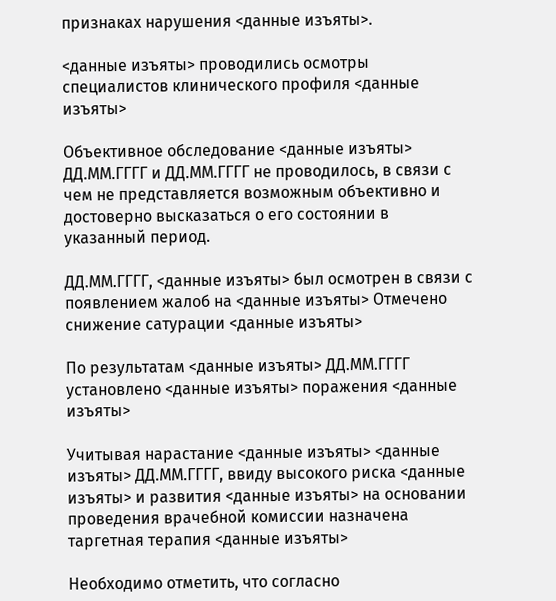признаках нарушения <данные изъяты>.

<данные изъяты> проводились осмотры специалистов клинического профиля <данные изъяты>

Объективное обследование <данные изъяты> ДД.ММ.ГГГГ и ДД.ММ.ГГГГ не проводилось, в связи с чем не представляется возможным объективно и достоверно высказаться о его состоянии в указанный период.

ДД.ММ.ГГГГ, <данные изъяты> был осмотрен в связи с появлением жалоб на <данные изъяты> Отмечено снижение сатурации <данные изъяты>

По результатам <данные изъяты> ДД.ММ.ГГГГ установлено <данные изъяты> поражения <данные изъяты>

Учитывая нарастание <данные изъяты> <данные изъяты> ДД.ММ.ГГГГ, ввиду высокого риска <данные изъяты> и развития <данные изъяты> на основании проведения врачебной комиссии назначена таргетная терапия <данные изъяты>

Необходимо отметить, что согласно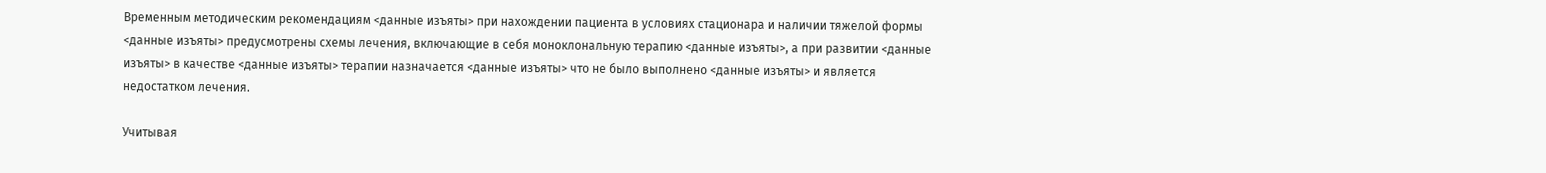Временным методическим рекомендациям <данные изъяты> при нахождении пациента в условиях стационара и наличии тяжелой формы <данные изъяты> предусмотрены схемы лечения, включающие в себя моноклональную терапию <данные изъяты>, а при развитии <данные изъяты> в качестве <данные изъяты> терапии назначается <данные изъяты> что не было выполнено <данные изъяты> и является недостатком лечения.

Учитывая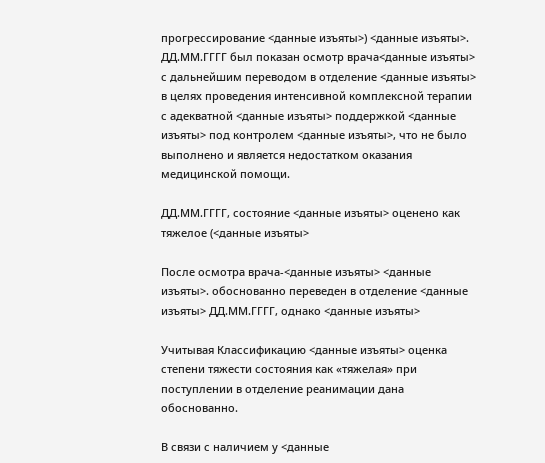прогрессирование <данные изъяты>) <данные изъяты>. ДД.ММ.ГГГГ был показан осмотр врача<данные изъяты> с дальнейшим переводом в отделение <данные изъяты> в целях проведения интенсивной комплексной терапии с адекватной <данные изъяты> поддержкой <данные изъяты> под контролем <данные изъяты>, что не было выполнено и является недостатком оказания медицинской помощи.

ДД.ММ.ГГГГ, состояние <данные изъяты> оценено как тяжелое (<данные изъяты>

После осмотра врача-<данные изъяты> <данные изъяты>. обоснованно переведен в отделение <данные изъяты> ДД.ММ.ГГГГ, однако <данные изъяты>

Учитывая Классификацию <данные изъяты> оценка степени тяжести состояния как «тяжелая» при поступлении в отделение реанимации дана обоснованно.

В связи с наличием у <данные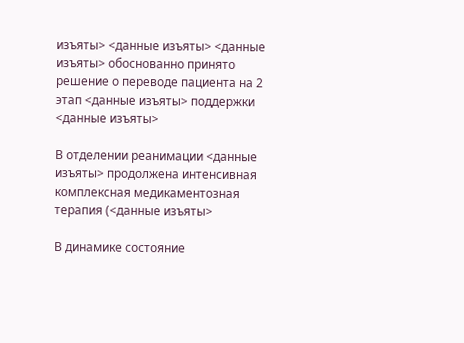изъяты> <данные изъяты> <данные изъяты> обоснованно принято решение о переводе пациента на 2 этап <данные изъяты> поддержки <данные изъяты>

В отделении реанимации <данные изъяты> продолжена интенсивная комплексная медикаментозная терапия (<данные изъяты>

В динамике состояние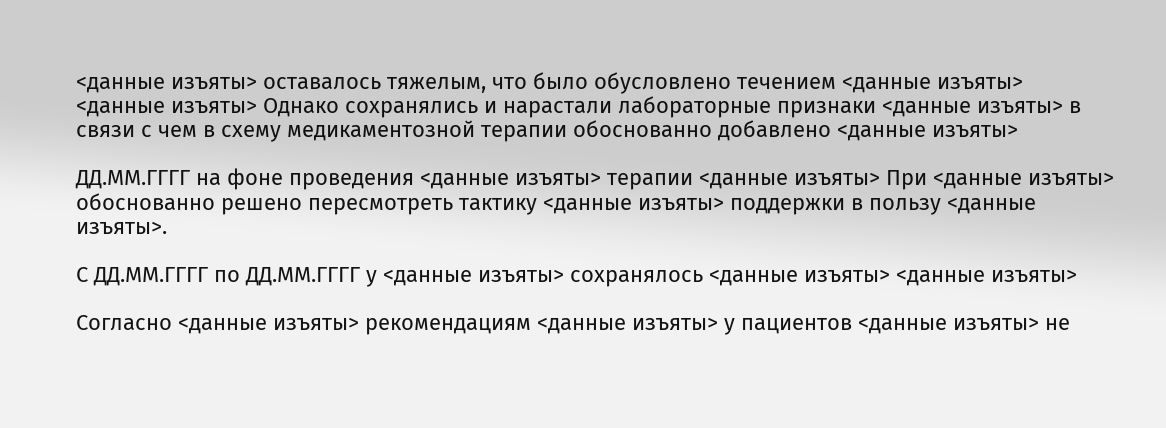<данные изъяты> оставалось тяжелым, что было обусловлено течением <данные изъяты> <данные изъяты> Однако сохранялись и нарастали лабораторные признаки <данные изъяты> в связи с чем в схему медикаментозной терапии обоснованно добавлено <данные изъяты>

ДД.ММ.ГГГГ на фоне проведения <данные изъяты> терапии <данные изъяты> При <данные изъяты> обоснованно решено пересмотреть тактику <данные изъяты> поддержки в пользу <данные изъяты>.

С ДД.ММ.ГГГГ по ДД.ММ.ГГГГ у <данные изъяты> сохранялось <данные изъяты> <данные изъяты>

Согласно <данные изъяты> рекомендациям <данные изъяты> у пациентов <данные изъяты> не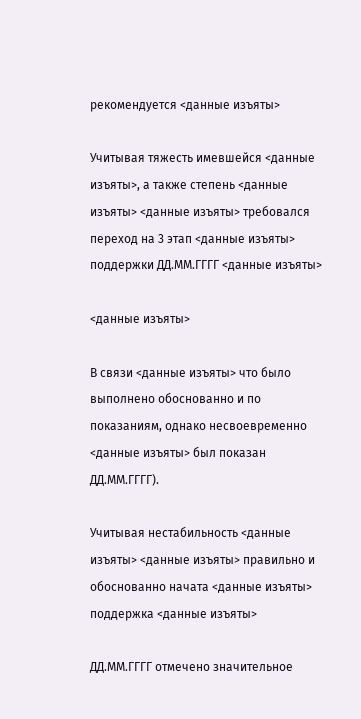рекомендуется <данные изъяты>

Учитывая тяжесть имевшейся <данные изъяты>, а также степень <данные изъяты> <данные изъяты> требовался переход на 3 этап <данные изъяты> поддержки ДД.ММ.ГГГГ <данные изъяты>

<данные изъяты>

В связи <данные изъяты> что было выполнено обоснованно и по показаниям, однако несвоевременно <данные изъяты> был показан ДД.ММ.ГГГГ).

Учитывая нестабильность <данные изъяты> <данные изъяты> правильно и обоснованно начата <данные изъяты> поддержка <данные изъяты>

ДД.ММ.ГГГГ отмечено значительное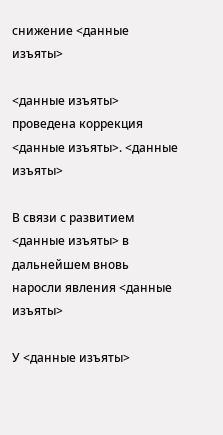снижение <данные изъяты>

<данные изъяты> проведена коррекция <данные изъяты>. <данные изъяты>

В связи с развитием <данные изъяты> в дальнейшем вновь наросли явления <данные изъяты>

У <данные изъяты>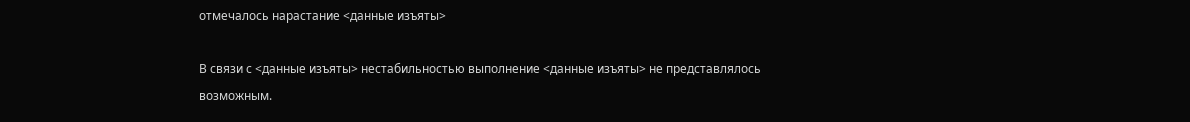отмечалось нарастание <данные изъяты>

В связи с <данные изъяты> нестабильностью выполнение <данные изъяты> не представлялось возможным.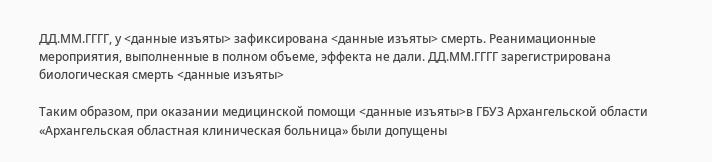ДД.ММ.ГГГГ, у <данные изъяты> зафиксирована <данные изъяты> смерть. Реанимационные мероприятия, выполненные в полном объеме, эффекта не дали. ДД.ММ.ГГГГ зарегистрирована биологическая смерть <данные изъяты>

Таким образом, при оказании медицинской помощи <данные изъяты>в ГБУЗ Архангельской области «Архангельская областная клиническая больница» были допущены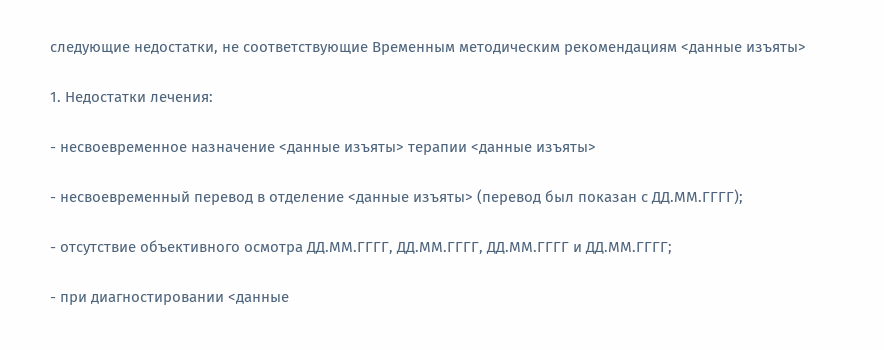следующие недостатки, не соответствующие Временным методическим рекомендациям <данные изъяты>

1. Недостатки лечения:

- несвоевременное назначение <данные изъяты> терапии <данные изъяты>

- несвоевременный перевод в отделение <данные изъяты> (перевод был показан с ДД.ММ.ГГГГ);

- отсутствие объективного осмотра ДД.ММ.ГГГГ, ДД.ММ.ГГГГ, ДД.ММ.ГГГГ и ДД.ММ.ГГГГ;

- при диагностировании <данные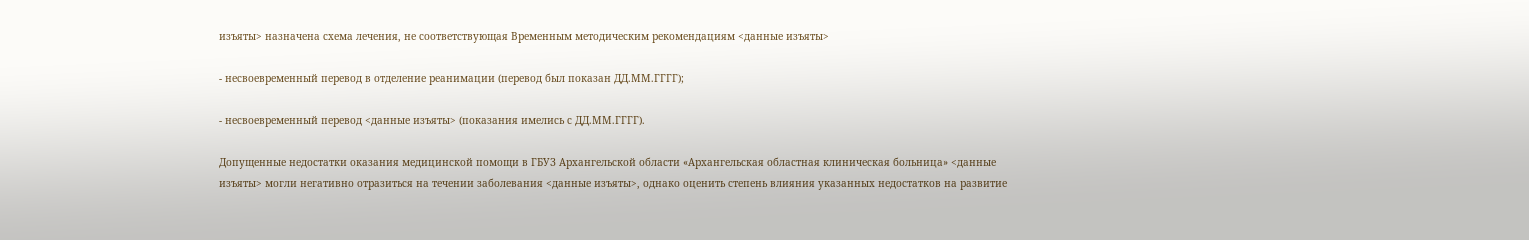изъяты> назначена схема лечения, не соответствующая Временным методическим рекомендациям <данные изъяты>

- несвоевременный перевод в отделение реанимации (перевод был показан ДД.ММ.ГГГГ);

- несвоевременный перевод <данные изъяты> (показания имелись с ДД.ММ.ГГГГ).

Допущенные недостатки оказания медицинской помощи в ГБУЗ Архангельской области «Архангельская областная клиническая больница» <данные изъяты> могли негативно отразиться на течении заболевания <данные изъяты>, однако оценить степень влияния указанных недостатков на развитие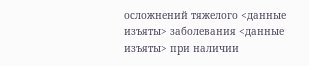осложнений тяжелого <данные изъяты> заболевания <данные изъяты> при наличии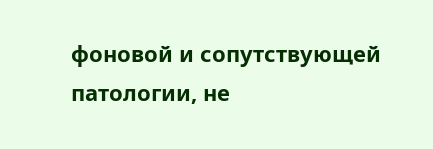фоновой и сопутствующей патологии, не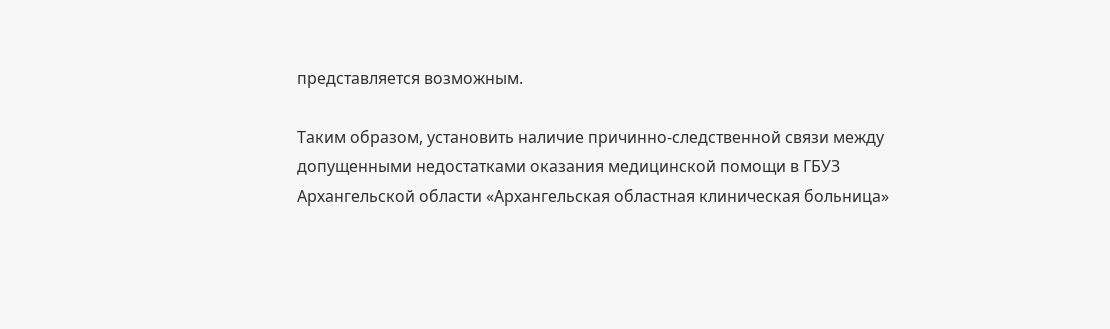представляется возможным.

Таким образом, установить наличие причинно-следственной связи между допущенными недостатками оказания медицинской помощи в ГБУЗ Архангельской области «Архангельская областная клиническая больница»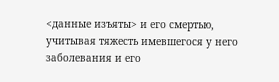<данные изъяты> и его смертью, учитывая тяжесть имевшегося у него заболевания и его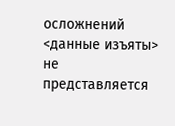осложнений <данные изъяты> не представляется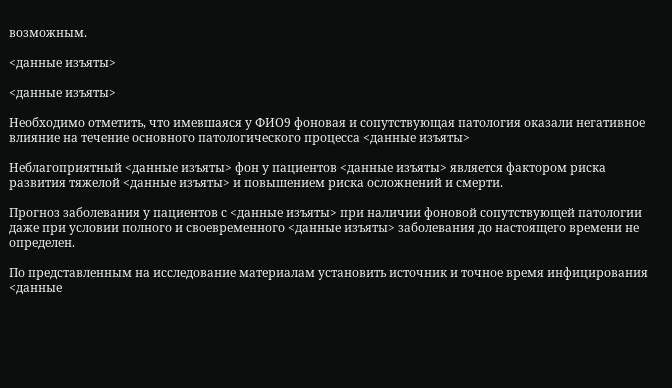возможным.

<данные изъяты>

<данные изъяты>

Необходимо отметить, что имевшаяся у ФИО9 фоновая и сопутствующая патология оказали негативное влияние на течение основного патологического процесса <данные изъяты>

Неблагоприятный <данные изъяты> фон у пациентов <данные изъяты> является фактором риска развития тяжелой <данные изъяты> и повышением риска осложнений и смерти.

Прогноз заболевания у пациентов с <данные изъяты> при наличии фоновой сопутствующей патологии даже при условии полного и своевременного <данные изъяты> заболевания до настоящего времени не определен.

По представленным на исследование материалам установить источник и точное время инфицирования <данные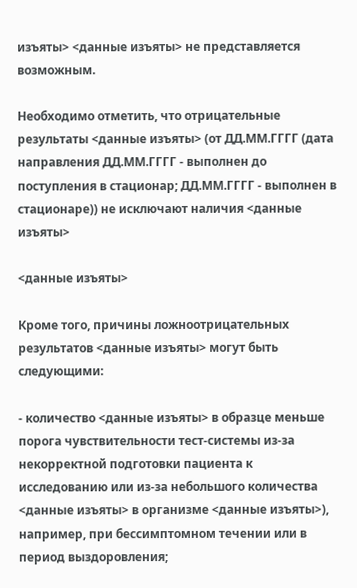изъяты> <данные изъяты> не представляется возможным.

Необходимо отметить, что отрицательные результаты <данные изъяты> (от ДД.ММ.ГГГГ (дата направления ДД.ММ.ГГГГ - выполнен до поступления в стационар; ДД.ММ.ГГГГ - выполнен в стационаре)) не исключают наличия <данные изъяты>

<данные изъяты>

Кроме того, причины ложноотрицательных результатов <данные изъяты> могут быть следующими:

- количество <данные изъяты> в образце меньше порога чувствительности тест-системы из-за некорректной подготовки пациента к исследованию или из-за небольшого количества <данные изъяты> в организме <данные изъяты>), например, при бессимптомном течении или в период выздоровления;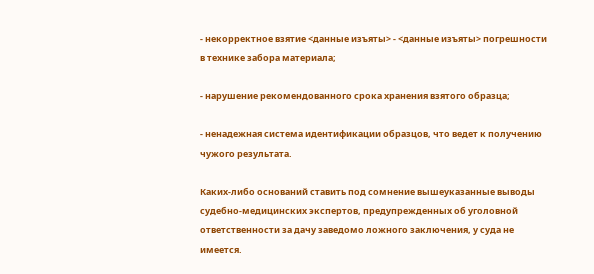- некорректное взятие <данные изъяты> - <данные изъяты> погрешности в технике забора материала;

- нарушение рекомендованного срока хранения взятого образца;

- ненадежная система идентификации образцов, что ведет к получению чужого результата.

Каких-либо оснований ставить под сомнение вышеуказанные выводы судебно-медицинских экспертов, предупрежденных об уголовной ответственности за дачу заведомо ложного заключения, у суда не имеется.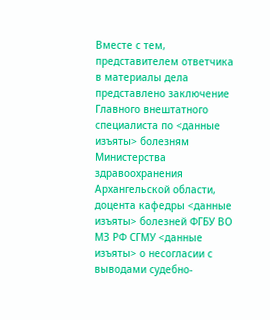Вместе с тем, представителем ответчика в материалы дела представлено заключение Главного внештатного специалиста по <данные изъяты> болезням Министерства здравоохранения Архангельской области, доцента кафедры <данные изъяты> болезней ФГБУ ВО МЗ РФ СГМУ <данные изъяты> о несогласии с выводами судебно-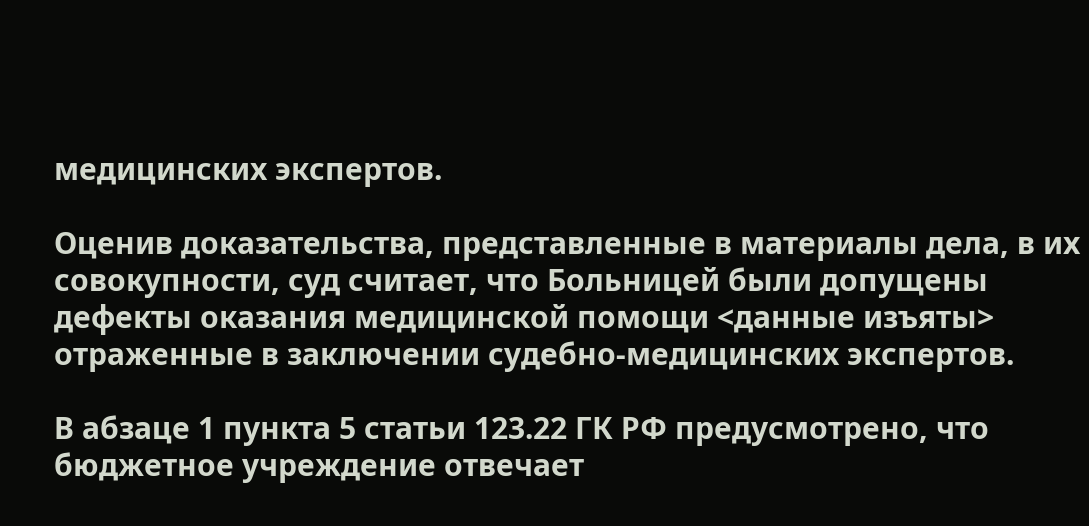медицинских экспертов.

Оценив доказательства, представленные в материалы дела, в их совокупности, суд считает, что Больницей были допущены дефекты оказания медицинской помощи <данные изъяты> отраженные в заключении судебно-медицинских экспертов.

В абзаце 1 пункта 5 статьи 123.22 ГК РФ предусмотрено, что бюджетное учреждение отвечает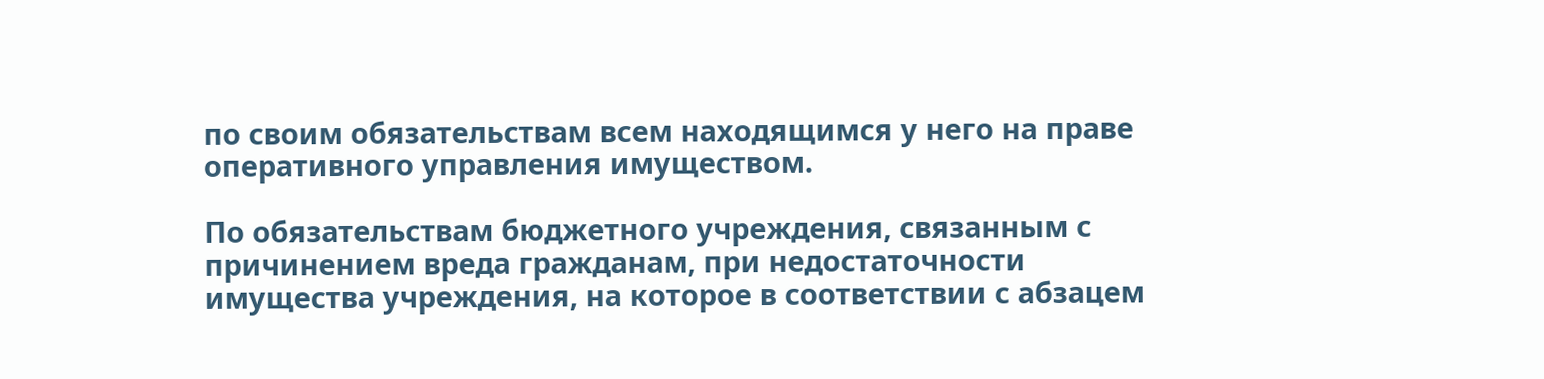по своим обязательствам всем находящимся у него на праве оперативного управления имуществом.

По обязательствам бюджетного учреждения, связанным с причинением вреда гражданам, при недостаточности имущества учреждения, на которое в соответствии с абзацем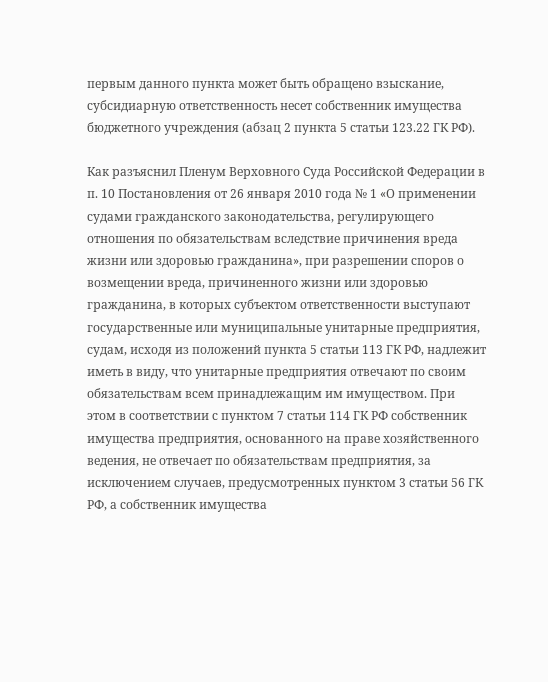первым данного пункта может быть обращено взыскание, субсидиарную ответственность несет собственник имущества бюджетного учреждения (абзац 2 пункта 5 статьи 123.22 ГК РФ).

Как разъяснил Пленум Верховного Суда Российской Федерации в п. 10 Постановления от 26 января 2010 года № 1 «О применении судами гражданского законодательства, регулирующего отношения по обязательствам вследствие причинения вреда жизни или здоровью гражданина», при разрешении споров о возмещении вреда, причиненного жизни или здоровью гражданина, в которых субъектом ответственности выступают государственные или муниципальные унитарные предприятия, судам, исходя из положений пункта 5 статьи 113 ГК РФ, надлежит иметь в виду, что унитарные предприятия отвечают по своим обязательствам всем принадлежащим им имуществом. При этом в соответствии с пунктом 7 статьи 114 ГК РФ собственник имущества предприятия, основанного на праве хозяйственного ведения, не отвечает по обязательствам предприятия, за исключением случаев, предусмотренных пунктом 3 статьи 56 ГК РФ, а собственник имущества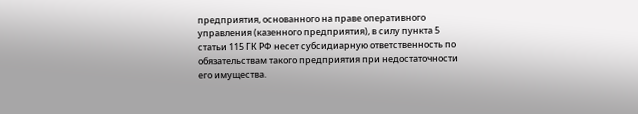предприятия, основанного на праве оперативного управления (казенного предприятия), в силу пункта 5 статьи 115 ГК РФ несет субсидиарную ответственность по обязательствам такого предприятия при недостаточности его имущества.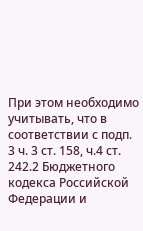При этом необходимо учитывать, что в соответствии с подп. 3 ч. 3 ст. 158, ч.4 ст. 242.2 Бюджетного кодекса Российской Федерации и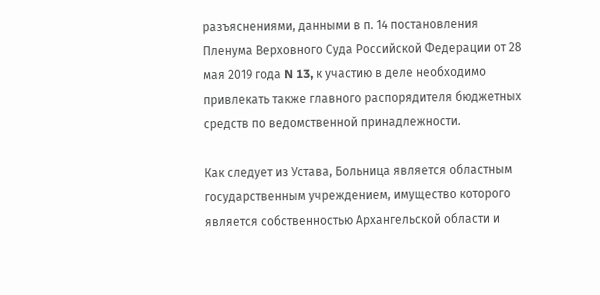разъяснениями, данными в п. 14 постановления Пленума Верховного Суда Российской Федерации от 28 мая 2019 года N 13, к участию в деле необходимо привлекать также главного распорядителя бюджетных средств по ведомственной принадлежности.

Как следует из Устава, Больница является областным государственным учреждением, имущество которого является собственностью Архангельской области и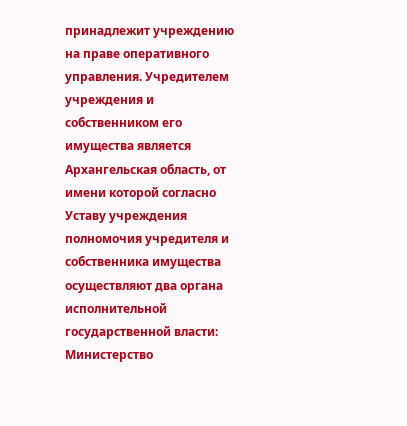принадлежит учреждению на праве оперативного управления. Учредителем учреждения и собственником его имущества является Архангельская область, от имени которой согласно Уставу учреждения полномочия учредителя и собственника имущества осуществляют два органа исполнительной государственной власти: Министерство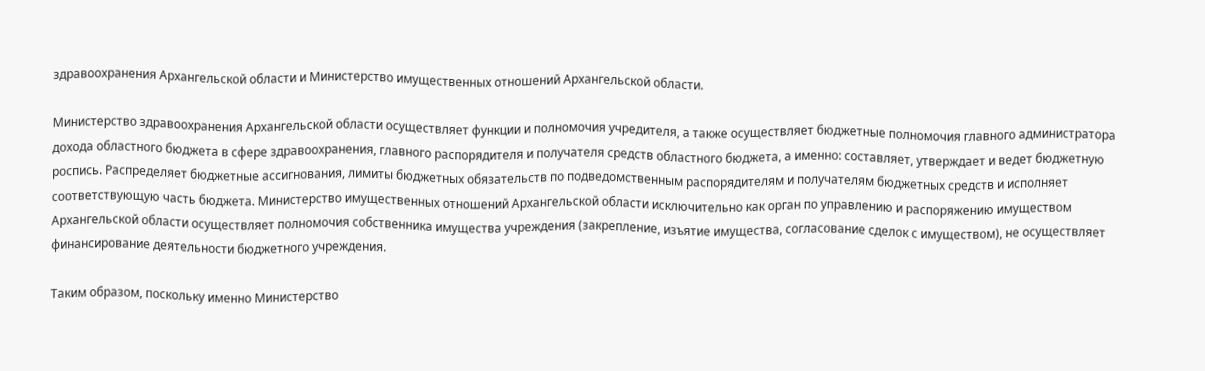здравоохранения Архангельской области и Министерство имущественных отношений Архангельской области.

Министерство здравоохранения Архангельской области осуществляет функции и полномочия учредителя, а также осуществляет бюджетные полномочия главного администратора дохода областного бюджета в сфере здравоохранения, главного распорядителя и получателя средств областного бюджета, а именно: составляет, утверждает и ведет бюджетную роспись. Распределяет бюджетные ассигнования, лимиты бюджетных обязательств по подведомственным распорядителям и получателям бюджетных средств и исполняет соответствующую часть бюджета. Министерство имущественных отношений Архангельской области исключительно как орган по управлению и распоряжению имуществом Архангельской области осуществляет полномочия собственника имущества учреждения (закрепление, изъятие имущества, согласование сделок с имуществом), не осуществляет финансирование деятельности бюджетного учреждения.

Таким образом, поскольку именно Министерство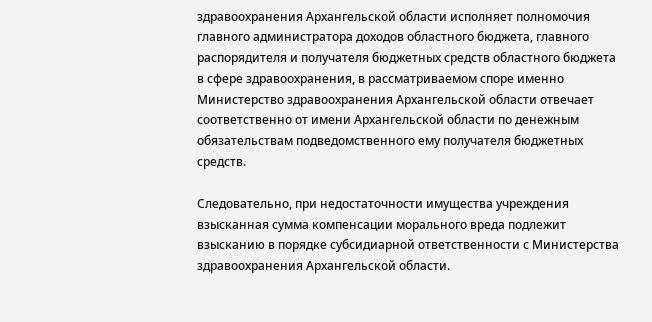здравоохранения Архангельской области исполняет полномочия главного администратора доходов областного бюджета, главного распорядителя и получателя бюджетных средств областного бюджета в сфере здравоохранения, в рассматриваемом споре именно Министерство здравоохранения Архангельской области отвечает соответственно от имени Архангельской области по денежным обязательствам подведомственного ему получателя бюджетных средств.

Следовательно, при недостаточности имущества учреждения взысканная сумма компенсации морального вреда подлежит взысканию в порядке субсидиарной ответственности с Министерства здравоохранения Архангельской области.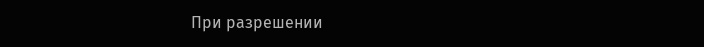При разрешении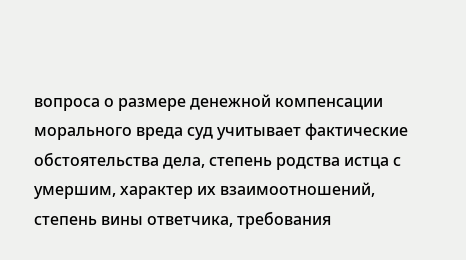вопроса о размере денежной компенсации морального вреда суд учитывает фактические обстоятельства дела, степень родства истца с умершим, характер их взаимоотношений, степень вины ответчика, требования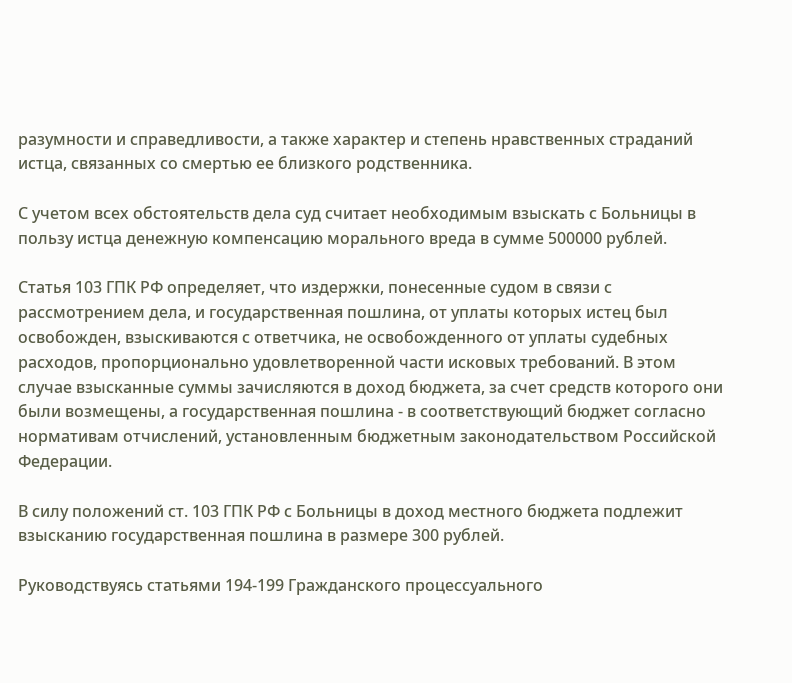разумности и справедливости, а также характер и степень нравственных страданий истца, связанных со смертью ее близкого родственника.

С учетом всех обстоятельств дела суд считает необходимым взыскать с Больницы в пользу истца денежную компенсацию морального вреда в сумме 500000 рублей.

Статья 103 ГПК РФ определяет, что издержки, понесенные судом в связи с рассмотрением дела, и государственная пошлина, от уплаты которых истец был освобожден, взыскиваются с ответчика, не освобожденного от уплаты судебных расходов, пропорционально удовлетворенной части исковых требований. В этом случае взысканные суммы зачисляются в доход бюджета, за счет средств которого они были возмещены, а государственная пошлина - в соответствующий бюджет согласно нормативам отчислений, установленным бюджетным законодательством Российской Федерации.

В силу положений ст. 103 ГПК РФ с Больницы в доход местного бюджета подлежит взысканию государственная пошлина в размере 300 рублей.

Руководствуясь статьями 194-199 Гражданского процессуального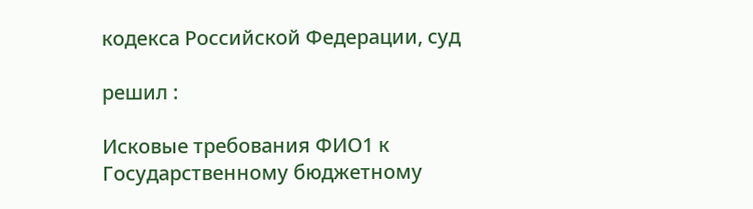кодекса Российской Федерации, суд

решил :

Исковые требования ФИО1 к Государственному бюджетному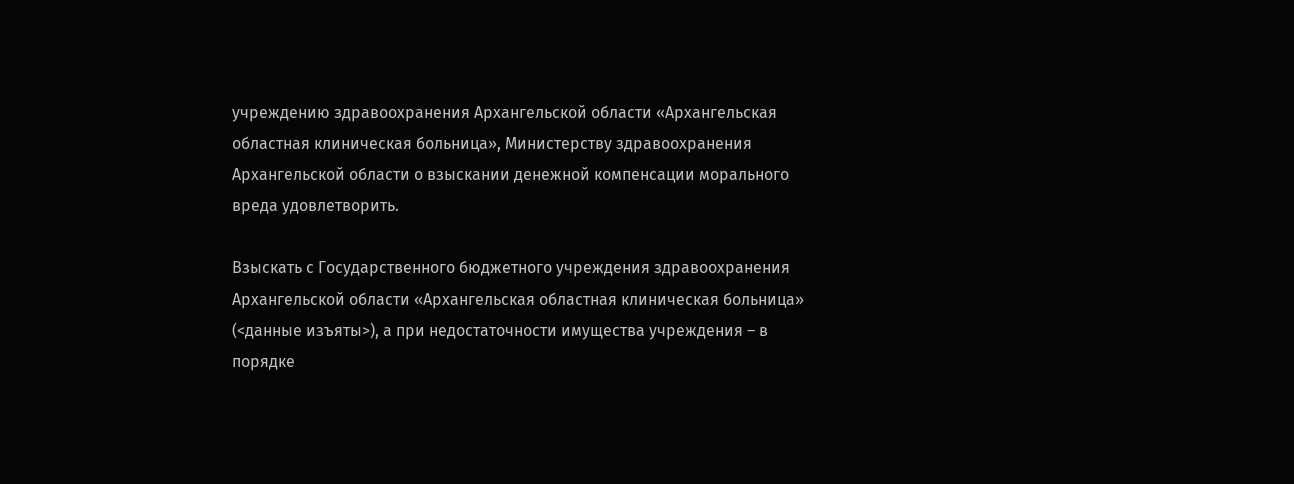учреждению здравоохранения Архангельской области «Архангельская областная клиническая больница», Министерству здравоохранения Архангельской области о взыскании денежной компенсации морального вреда удовлетворить.

Взыскать с Государственного бюджетного учреждения здравоохранения Архангельской области «Архангельская областная клиническая больница» (<данные изъяты>), а при недостаточности имущества учреждения – в порядке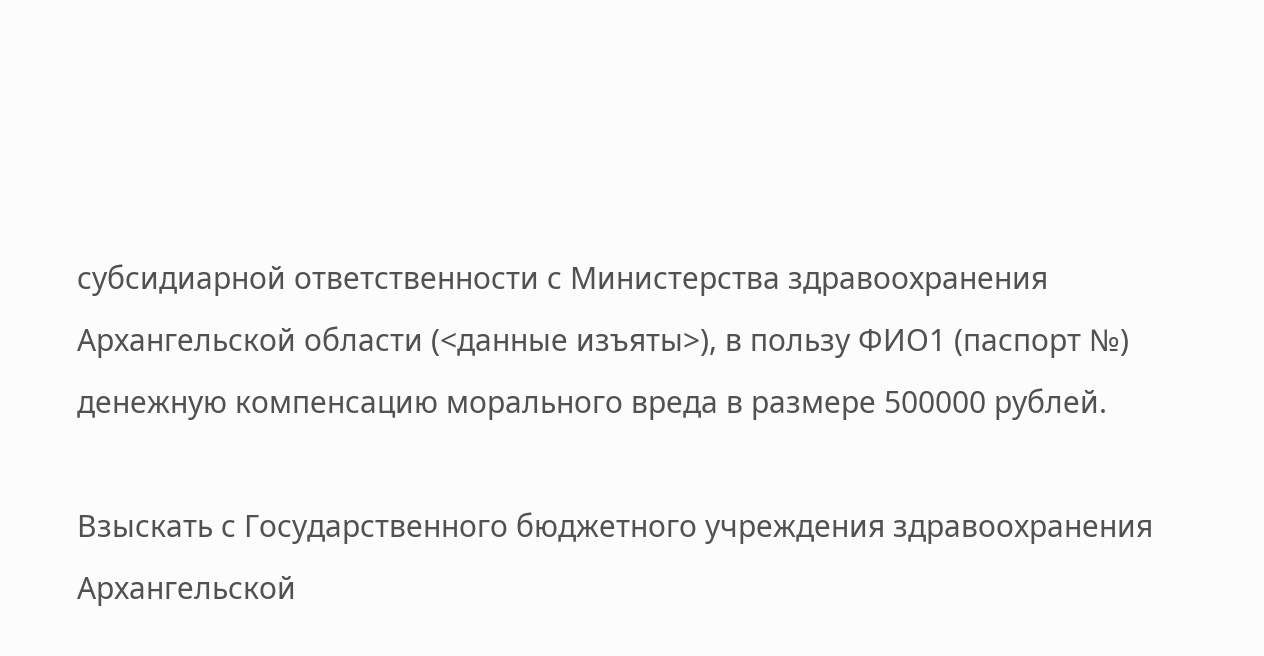субсидиарной ответственности с Министерства здравоохранения Архангельской области (<данные изъяты>), в пользу ФИО1 (паспорт №) денежную компенсацию морального вреда в размере 500000 рублей.

Взыскать с Государственного бюджетного учреждения здравоохранения Архангельской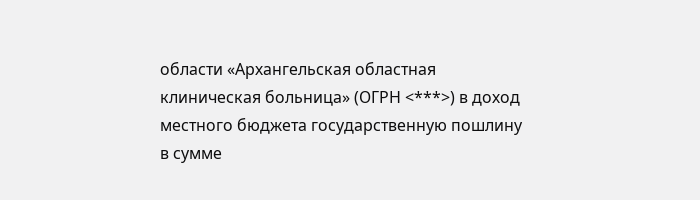области «Архангельская областная клиническая больница» (ОГРН <***>) в доход местного бюджета государственную пошлину в сумме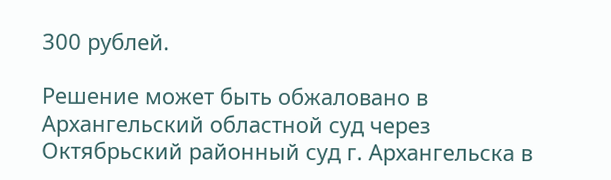300 рублей.

Решение может быть обжаловано в Архангельский областной суд через Октябрьский районный суд г. Архангельска в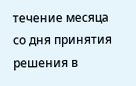течение месяца со дня принятия решения в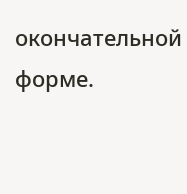окончательной форме.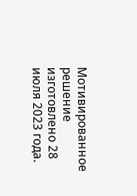Мотивированное решение изготовлено 28 июля 2023 года.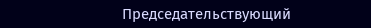Председательствующий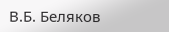В.Б. Беляков